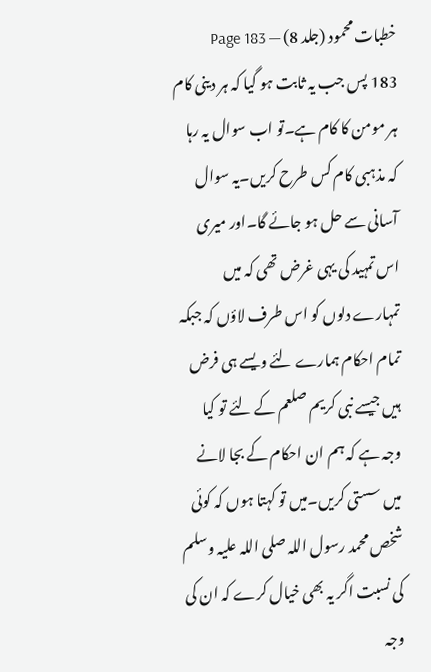خطبات محمود (جلد 8) — Page 183
183 پس جب یہ ثابت ہو گیا کہ ہر دینی کام ہر مومن کا کام ہے۔تو اب سوال یہ رہا کہ مذہبی کام کس طرح کریں۔یہ سوال آسانی سے حل ہو جائے گا۔اور میری اس تمہید کی یہی غرض تھی کہ میں تمہارے دلوں کو اس طرف لاؤں کہ جبکہ تمام احکام ہمارے لئے ویسے ہی فرض ہیں جیسے نبی کریم صلعم کے لئے تو کیا وجہ ہے کہ ہم ان احکام کے بجا لانے میں سستی کریں۔میں تو کہتا ہوں کہ کوئی شخص محمد رسول اللہ صلی اللہ علیہ وسلم کی نسبت اگر یہ بھی خیال کرے کہ ان کی وجہ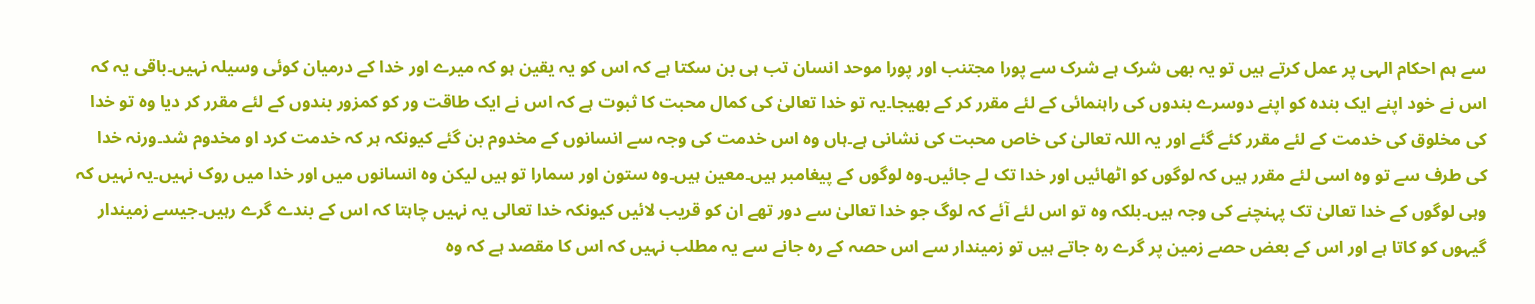سے ہم احکام الہی پر عمل کرتے ہیں تو یہ بھی شرک ہے شرک سے پورا مجتنب اور پورا موحد انسان تب ہی بن سکتا ہے کہ اس کو یہ یقین ہو کہ میرے اور خدا کے درمیان کوئی وسیلہ نہیں۔باقی یہ کہ اس نے خود اپنے ایک بندہ کو اپنے دوسرے بندوں کی راہنمائی کے لئے مقرر کر کے بھیجا۔یہ تو خدا تعالیٰ کی کمال محبت کا ثبوت ہے کہ اس نے ایک طاقت ور کو کمزور بندوں کے لئے مقرر کر دیا وہ تو خدا کی مخلوق کی خدمت کے لئے مقرر کئے گئے اور یہ اللہ تعالیٰ کی خاص محبت کی نشانی ہے۔ہاں وہ اس خدمت کی وجہ سے انسانوں کے مخدوم بن گئے کیونکہ ہر کہ خدمت کرد او مخدوم شد۔ورنہ خدا کی طرف سے تو وہ اسی لئے مقرر ہیں کہ لوگوں کو اٹھائیں اور خدا تک لے جائیں۔وہ لوگوں کے پیغامبر ہیں۔معین ہیں۔وہ ستون اور سمارا تو ہیں لیکن وہ انسانوں میں اور خدا میں روک نہیں۔یہ نہیں کہ وہی لوگوں کے خدا تعالیٰ تک پہنچنے کی وجہ ہیں۔بلکہ وہ تو اس لئے آئے کہ لوگ جو خدا تعالیٰ سے دور تھے ان کو قریب لائیں کیونکہ خدا تعالی یہ نہیں چاہتا کہ اس کے بندے گرے رہیں۔جیسے زمیندار گیہوں کو کاتا ہے اور اس کے بعض حصے زمین پر گرے رہ جاتے ہیں تو زمیندار سے اس حصہ کے رہ جانے سے یہ مطلب نہیں کہ اس کا مقصد ہے کہ وہ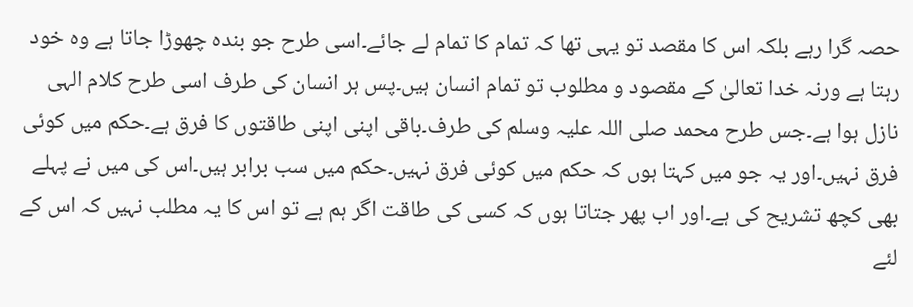حصہ گرا رہے بلکہ اس کا مقصد تو یہی تھا کہ تمام کا تمام لے جائے۔اسی طرح جو بندہ چھوڑا جاتا ہے وہ خود رہتا ہے ورنہ خدا تعالیٰ کے مقصود و مطلوب تو تمام انسان ہیں۔پس ہر انسان کی طرف اسی طرح کلام الہی نازل ہوا ہے۔جس طرح محمد صلی اللہ علیہ وسلم کی طرف۔باقی اپنی اپنی طاقتوں کا فرق ہے۔حکم میں کوئی فرق نہیں۔اور یہ جو میں کہتا ہوں کہ حکم میں کوئی فرق نہیں۔حکم میں سب برابر ہیں۔اس کی میں نے پہلے بھی کچھ تشریح کی ہے۔اور اب پھر جتاتا ہوں کہ کسی کی طاقت اگر ہم ہے تو اس کا یہ مطلب نہیں کہ اس کے لئے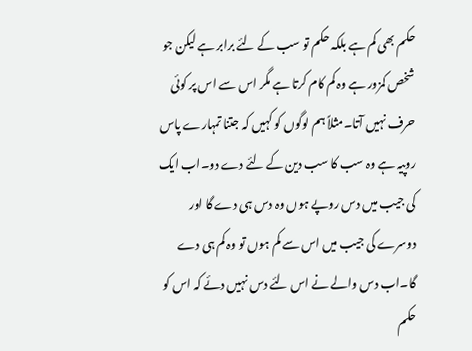حکم بھی کم ہے بلکہ حکم تو سب کے لئے برابر ہے لیکن جو شخص کمزور ہے وہ کم کام کرتا ہے مگر اس سے اس پر کوئی حرف نہیں آتا۔مثلاً ہم لوگوں کو کہیں کہ جتنا تمہارے پاس روپیہ ہے وہ سب کا سب دین کے لئے دے دو۔اب ایک کی جیب میں دس روپے ہوں وہ دس ہی دے گا اور دوسرے کی جیب میں اس سے کم ہوں تو وہ کم ہی دے گا۔اب دس والے نے اس لئے دس نہیں دئے کہ اس کو حکم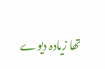تھا زیادہ دیوے